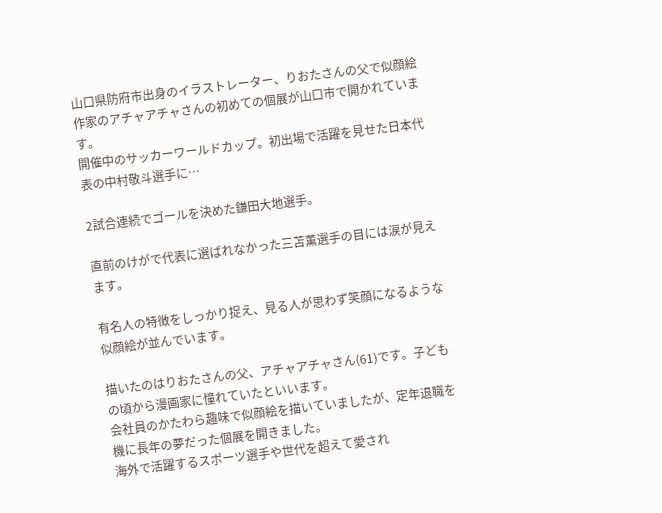山口県防府市出身のイラストレーター、りおたさんの父で似顔絵作家のアチャアチャさんの初めての個展が山口市で開かれています。
開催中のサッカーワールドカップ。初出場で活躍を見せた日本代表の中村敬斗選手に…

2試合連続でゴールを決めた鎌田大地選手。

直前のけがで代表に選ばれなかった三苫薫選手の目には涙が見えます。

有名人の特徴をしっかり捉え、見る人が思わず笑顔になるような似顔絵が並んでいます。

描いたのはりおたさんの父、アチャアチャさん(61)です。子どもの頃から漫画家に憧れていたといいます。
会社員のかたわら趣味で似顔絵を描いていましたが、定年退職を機に長年の夢だった個展を開きました。
海外で活躍するスポーツ選手や世代を超えて愛され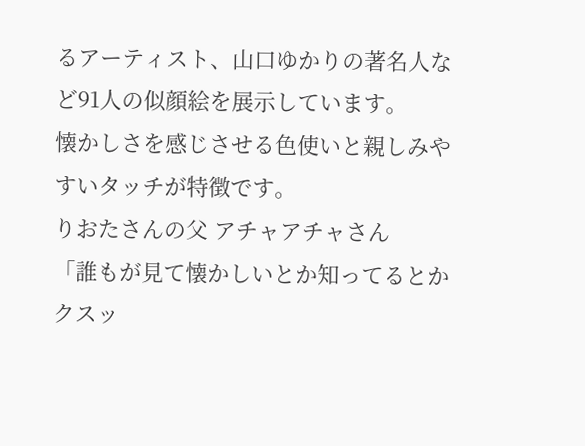るアーティスト、山口ゆかりの著名人など91人の似顔絵を展示しています。
懐かしさを感じさせる色使いと親しみやすいタッチが特徴です。
りおたさんの父 アチャアチャさん
「誰もが見て懐かしいとか知ってるとかクスッ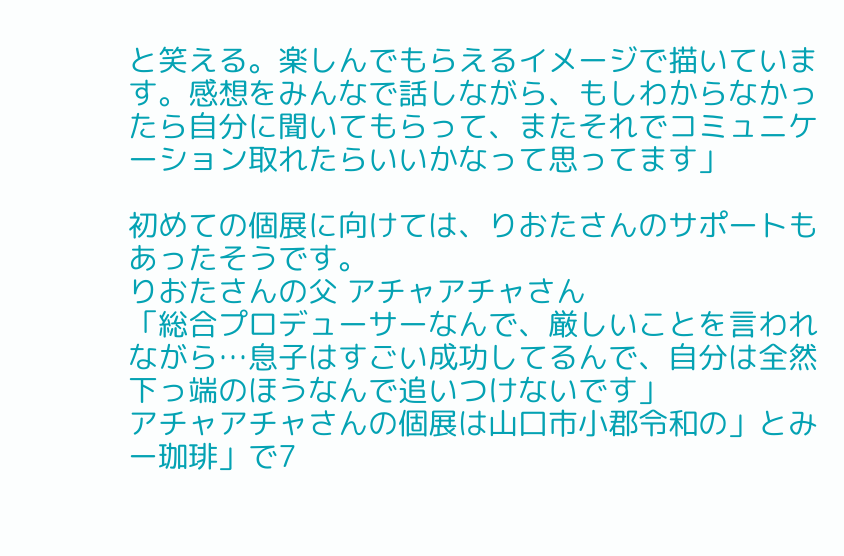と笑える。楽しんでもらえるイメージで描いています。感想をみんなで話しながら、もしわからなかったら自分に聞いてもらって、またそれでコミュニケーション取れたらいいかなって思ってます」

初めての個展に向けては、りおたさんのサポートもあったそうです。
りおたさんの父 アチャアチャさん
「総合プロデューサーなんで、厳しいことを言われながら…息子はすごい成功してるんで、自分は全然下っ端のほうなんで追いつけないです」
アチャアチャさんの個展は山口市小郡令和の」とみー珈琲」で7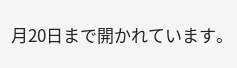月20日まで開かれています。